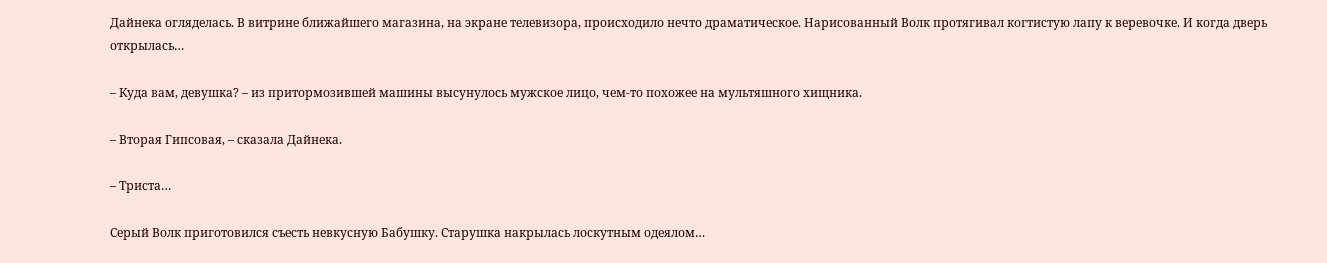Дайнека огляделась. В витрине ближайшего магазина, на экране телевизора, происходило нечто драматическое. Нарисованный Волк протягивал когтистую лапу к веревочке. И когда дверь открылась…

– Куда вам, девушка? – из притормозившей машины высунулось мужское лицо, чем-то похожее на мультяшного хищника.

– Вторая Гипсовая, – сказала Дайнека.

– Триста…

Серый Волк приготовился съесть невкусную Бабушку. Старушка накрылась лоскутным одеялом…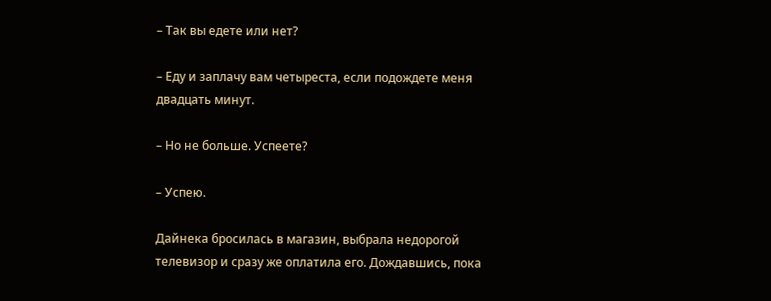– Так вы едете или нет?

– Еду и заплачу вам четыреста, если подождете меня двадцать минут.

– Но не больше. Успеете?

– Успею.

Дайнека бросилась в магазин, выбрала недорогой телевизор и сразу же оплатила его. Дождавшись, пока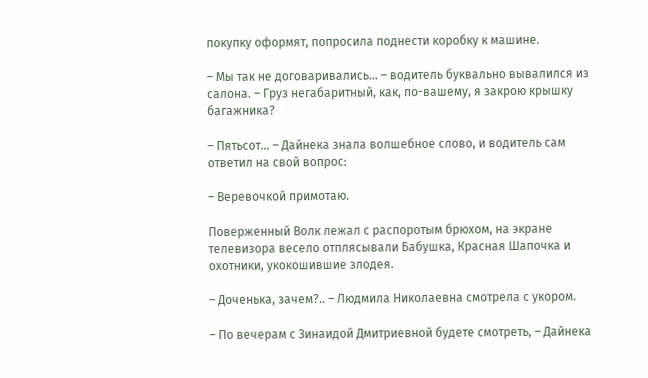покупку оформят, попросила поднести коробку к машине.

– Мы так не договаривались… – водитель буквально вывалился из салона. – Груз негабаритный, как, по-вашему, я закрою крышку багажника?

– Пятьсот… – Дайнека знала волшебное слово, и водитель сам ответил на свой вопрос:

– Веревочкой примотаю.

Поверженный Волк лежал с распоротым брюхом, на экране телевизора весело отплясывали Бабушка, Красная Шапочка и охотники, укокошившие злодея.

– Доченька, зачем?.. – Людмила Николаевна смотрела с укором.

– По вечерам с Зинаидой Дмитриевной будете смотреть, – Дайнека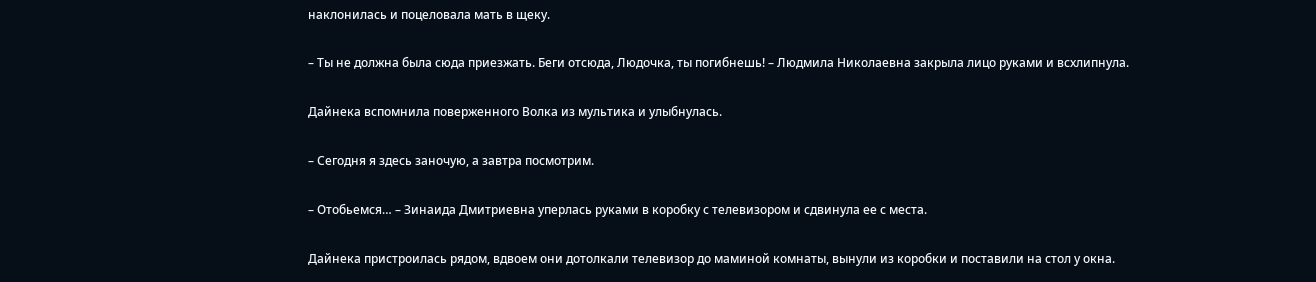наклонилась и поцеловала мать в щеку.

– Ты не должна была сюда приезжать. Беги отсюда, Людочка, ты погибнешь! – Людмила Николаевна закрыла лицо руками и всхлипнула.

Дайнека вспомнила поверженного Волка из мультика и улыбнулась.

– Сегодня я здесь заночую, а завтра посмотрим.

– Отобьемся… – Зинаида Дмитриевна уперлась руками в коробку с телевизором и сдвинула ее с места.

Дайнека пристроилась рядом, вдвоем они дотолкали телевизор до маминой комнаты, вынули из коробки и поставили на стол у окна.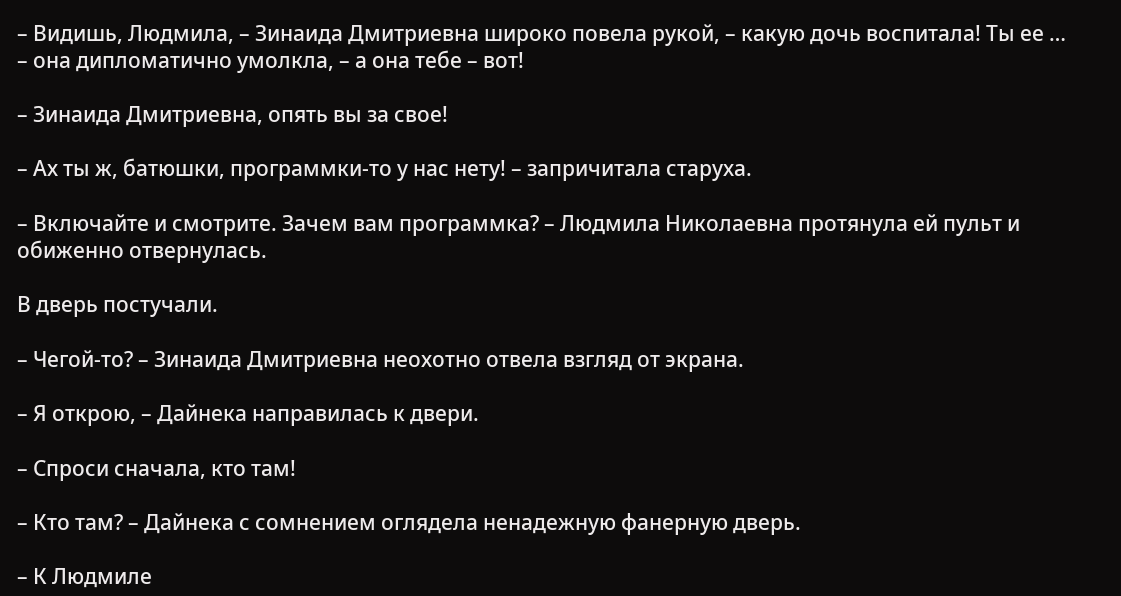– Видишь, Людмила, – Зинаида Дмитриевна широко повела рукой, – какую дочь воспитала! Ты ее … – она дипломатично умолкла, – а она тебе – вот!

– Зинаида Дмитриевна, опять вы за свое!

– Ах ты ж, батюшки, программки-то у нас нету! – запричитала старуха.

– Включайте и смотрите. Зачем вам программка? – Людмила Николаевна протянула ей пульт и обиженно отвернулась.

В дверь постучали.

– Чегой-то? – Зинаида Дмитриевна неохотно отвела взгляд от экрана.

– Я открою, – Дайнека направилась к двери.

– Спроси сначала, кто там!

– Кто там? – Дайнека с сомнением оглядела ненадежную фанерную дверь.

– К Людмиле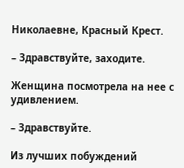Николаевне, Красный Крест.

– Здравствуйте, заходите.

Женщина посмотрела на нее с удивлением.

– Здравствуйте.

Из лучших побуждений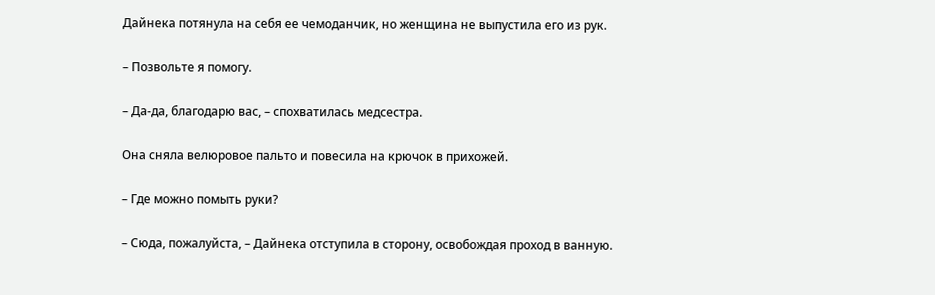Дайнека потянула на себя ее чемоданчик, но женщина не выпустила его из рук.

– Позвольте я помогу.

– Да-да, благодарю вас, – спохватилась медсестра.

Она сняла велюровое пальто и повесила на крючок в прихожей.

– Где можно помыть руки?

– Сюда, пожалуйста, – Дайнека отступила в сторону, освобождая проход в ванную.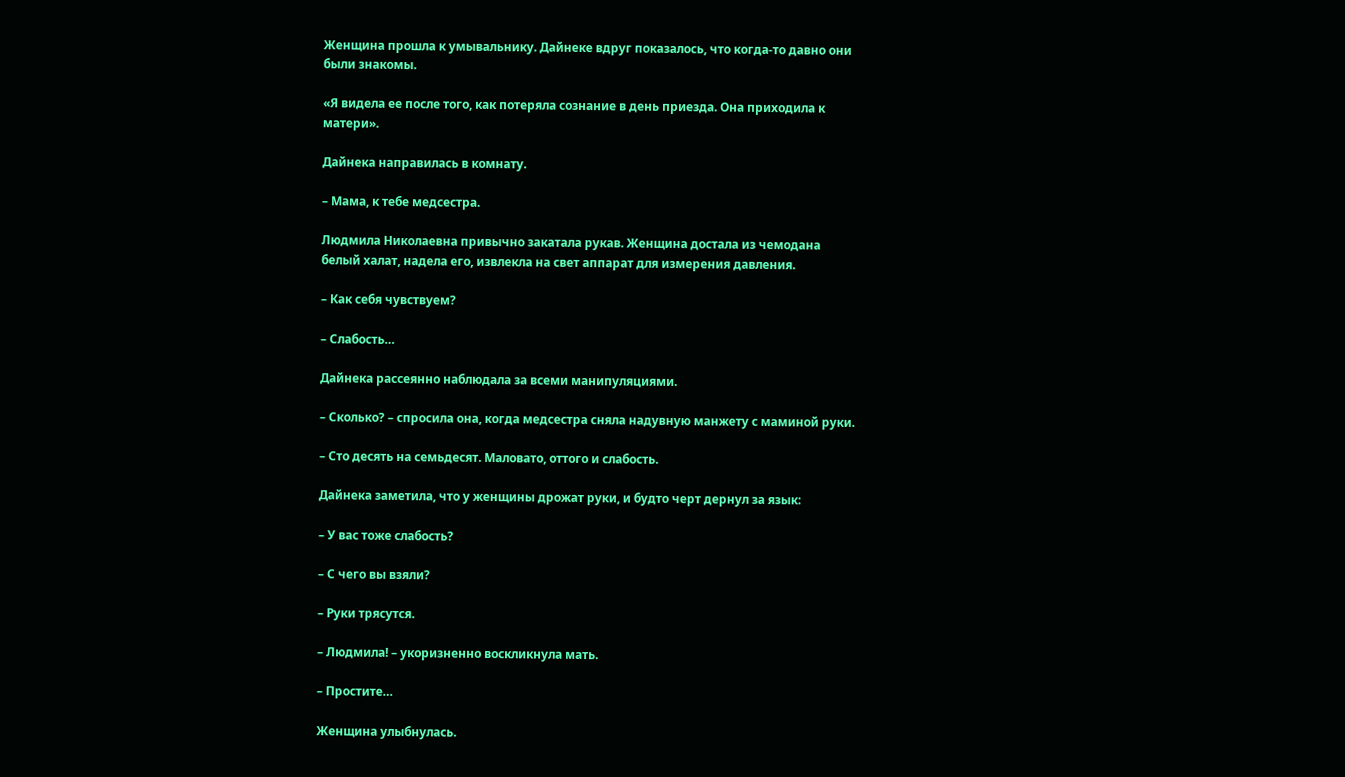Женщина прошла к умывальнику. Дайнеке вдруг показалось, что когда-то давно они были знакомы.

«Я видела ее после того, как потеряла сознание в день приезда. Она приходила к матери».

Дайнека направилась в комнату.

– Мама, к тебе медсестра.

Людмила Николаевна привычно закатала рукав. Женщина достала из чемодана белый халат, надела его, извлекла на свет аппарат для измерения давления.

– Как себя чувствуем?

– Слабость…

Дайнека рассеянно наблюдала за всеми манипуляциями.

– Сколько? – спросила она, когда медсестра сняла надувную манжету с маминой руки.

– Сто десять на семьдесят. Маловато, оттого и слабость.

Дайнека заметила, что у женщины дрожат руки, и будто черт дернул за язык:

– У вас тоже слабость?

– С чего вы взяли?

– Руки трясутся.

– Людмила! – укоризненно воскликнула мать.

– Простите…

Женщина улыбнулась.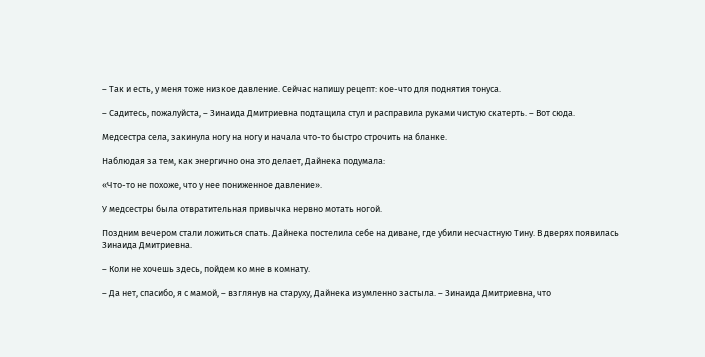– Так и есть, у меня тоже низкое давление. Сейчас напишу рецепт: кое-что для поднятия тонуса.

– Садитесь, пожалуйста, – Зинаида Дмитриевна подтащила стул и расправила руками чистую скатерть. – Вот сюда.

Медсестра села, закинула ногу на ногу и начала что-то быстро строчить на бланке.

Наблюдая за тем, как энергично она это делает, Дайнека подумала:

«Что-то не похоже, что у нее пониженное давление».

У медсестры была отвратительная привычка нервно мотать ногой.

Поздним вечером стали ложиться спать. Дайнека постелила себе на диване, где убили несчастную Тину. В дверях появилась Зинаида Дмитриевна.

– Коли не хочешь здесь, пойдем ко мне в комнату.

– Да нет, спасибо, я с мамой, – взглянув на старуху, Дайнека изумленно застыла. – Зинаида Дмитриевна, что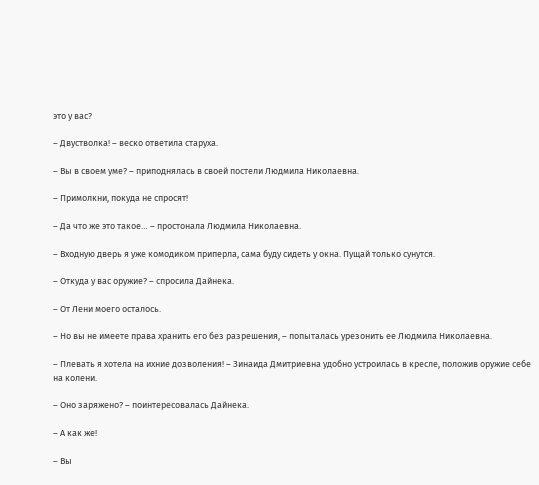это у вас?

– Двустволка! – веско ответила старуха.

– Вы в своем уме? – приподнялась в своей постели Людмила Николаевна.

– Примолкни, покуда не спросят!

– Да что же это такое… – простонала Людмила Николаевна.

– Входную дверь я уже комодиком приперла, сама буду сидеть у окна. Пущай только сунутся.

– Откуда у вас оружие? – спросила Дайнека.

– От Лени моего осталось.

– Но вы не имеете права хранить его без разрешения, – попыталась урезонить ее Людмила Николаевна.

– Плевать я хотела на ихние дозволения! – Зинаида Дмитриевна удобно устроилась в кресле, положив оружие себе на колени.

– Оно заряжено? – поинтересовалась Дайнека.

– А как же!

– Вы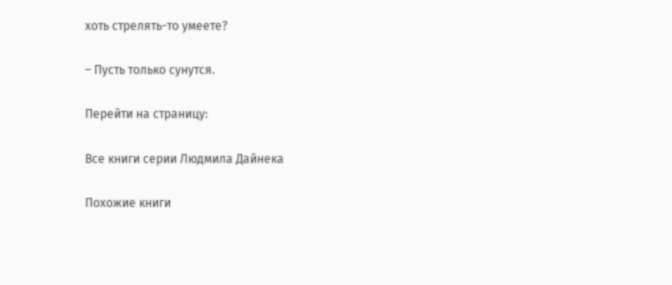хоть стрелять-то умеете?

– Пусть только сунутся.

Перейти на страницу:

Все книги серии Людмила Дайнека

Похожие книги